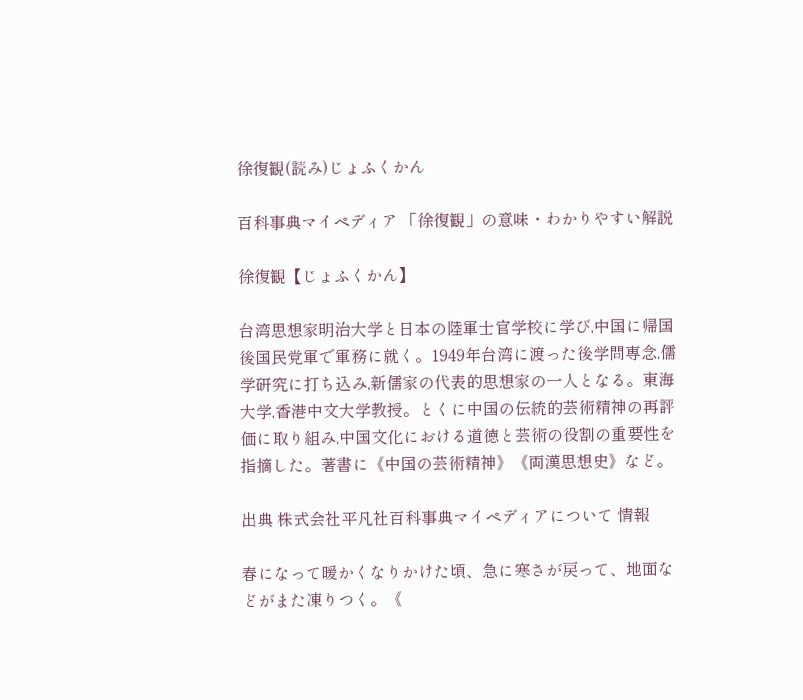徐復観(読み)じょふくかん

百科事典マイペディア 「徐復観」の意味・わかりやすい解説

徐復観【じょふくかん】

台湾思想家明治大学と日本の陸軍士官学校に学び,中国に帰国後国民党軍で軍務に就く。1949年台湾に渡った後学問専念,儒学研究に打ち込み,新儒家の代表的思想家の一人となる。東海大学,香港中文大学教授。とくに中国の伝統的芸術精神の再評価に取り組み,中国文化における道徳と芸術の役割の重要性を指摘した。著書に《中国の芸術精神》《両漢思想史》など。

出典 株式会社平凡社百科事典マイペディアについて 情報

春になって暖かくなりかけた頃、急に寒さが戻って、地面などがまた凍りつく。《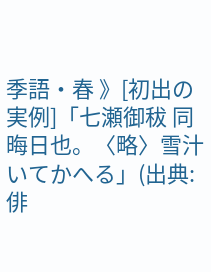季語・春 》[初出の実例]「七瀬御秡 同晦日也。〈略〉雪汁いてかへる」(出典:俳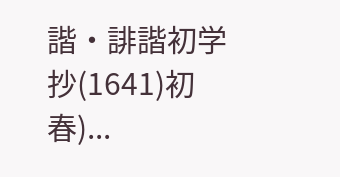諧・誹諧初学抄(1641)初春)...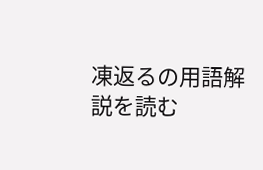凍返るの用語解説を読む